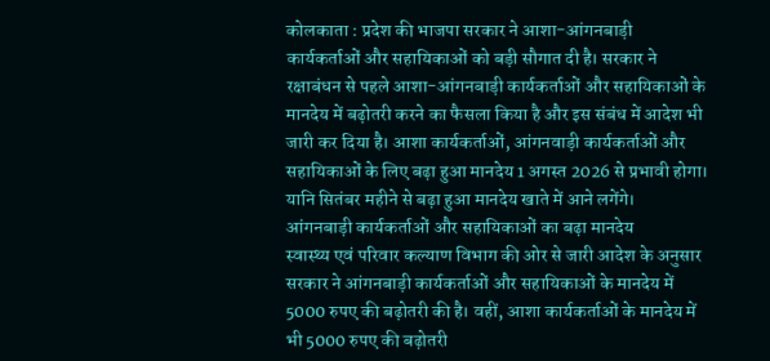कोलकाता : प्रदेश की भाजपा सरकार ने आशा-आंगनबाड़ी कार्यकर्ताओं और सहायिकाओं को बड़ी सौगात दी है। सरकार ने रक्षाबंधन से पहले आशा-आंगनबाड़ी कार्यकर्ताओं और सहायिकाओं के मानदेय में बढ़ोतरी करने का फैसला किया है और इस संबंध में आदेश भी जारी कर दिया है। आशा कार्यकर्ताओं, आंगनवाड़ी कार्यकर्ताओं और सहायिकाओं के लिए बढ़ा हुआ मानदेय 1 अगस्त 2026 से प्रभावी होगा। यानि सितंबर महीने से बढ़ा हुआ मानदेय खाते में आने लगेंगे।
आंगनबाड़ी कार्यकर्ताओं और सहायिकाओं का बढ़ा मानदेय
स्वास्थ्य एवं परिवार कल्याण विभाग की ओर से जारी आदेश के अनुसार सरकार ने आंगनबाड़ी कार्यकर्ताओं और सहायिकाओं के मानदेय में 5000 रुपए की बढ़ोतरी की है। वहीं, आशा कार्यकर्ताओं के मानदेय में भी 5000 रुपए की बढ़ोतरी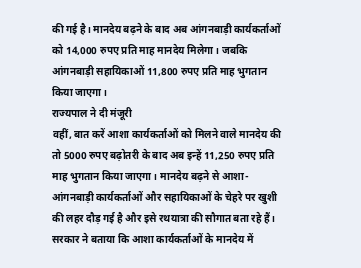की गई है। मानदेय बढ़ने के बाद अब आंगनबाड़ी कार्यकर्ताओं को 14,000 रुपए प्रति माह मानदेय मिलेगा। जबकि आंगनबाड़ी सहायिकाओं 11,800 रुपए प्रति माह भुगतान किया जाएगा।
राज्यपाल ने दी मंजूरी
वहीं, बात करें आशा कार्यकर्ताओं को मिलने वाले मानदेय की तो 5000 रुपए बढ़ोतरी के बाद अब इन्हें 11,250 रुपए प्रति माह भुगतान किया जाएगा। मानदेय बढ़ने से आशा-आंगनबाड़ी कार्यकर्ताओं और सहायिकाओं के चेहरे पर खुशी की लहर दौड़ गई है और इसे रथयात्रा की सौगात बता रहे हैं। सरकार ने बताया कि आशा कार्यकर्ताओं के मानदेय में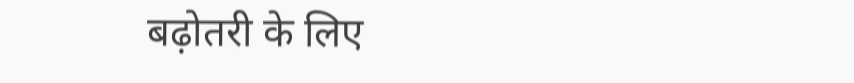बढ़ोतरी के लिए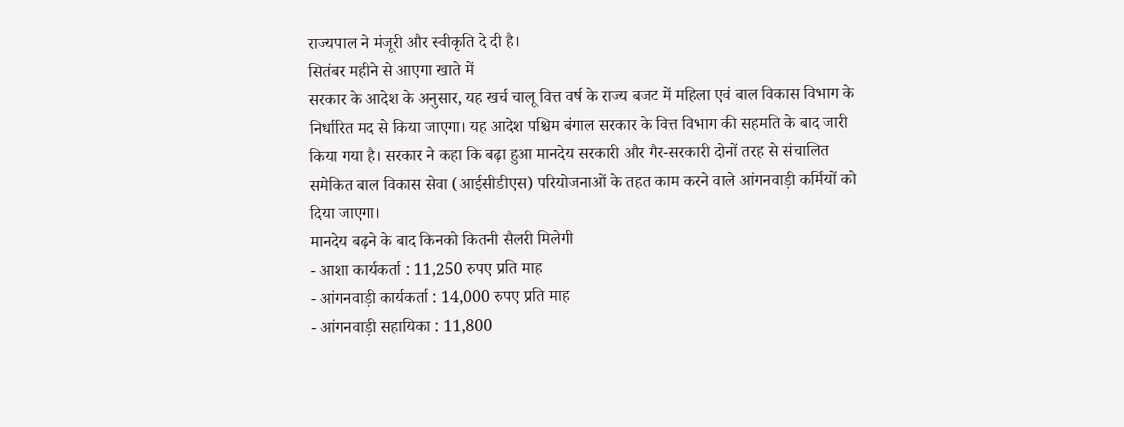राज्यपाल ने मंजूरी और स्वीकृति दे दी है।
सितंबर महीने से आएगा खाते में
सरकार के आदेश के अनुसार, यह खर्च चालू वित्त वर्ष के राज्य बजट में महिला एवं बाल विकास विभाग के निर्धारित मद से किया जाएगा। यह आदेश पश्चिम बंगाल सरकार के वित्त विभाग की सहमति के बाद जारी किया गया है। सरकार ने कहा कि बढ़ा हुआ मानदेय सरकारी और गैर-सरकारी दोनों तरह से संचालित समेकित बाल विकास सेवा (आईसीडीएस) परियोजनाओं के तहत काम करने वाले आंगनवाड़ी कर्मियों को दिया जाएगा।
मानदेय बढ़ने के बाद किनको कितनी सैलरी मिलेगी
- आशा कार्यकर्ता : 11,250 रुपए प्रति माह
- आंगनवाड़ी कार्यकर्ता : 14,000 रुपए प्रति माह
- आंगनवाड़ी सहायिका : 11,800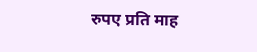रुपए प्रति माह